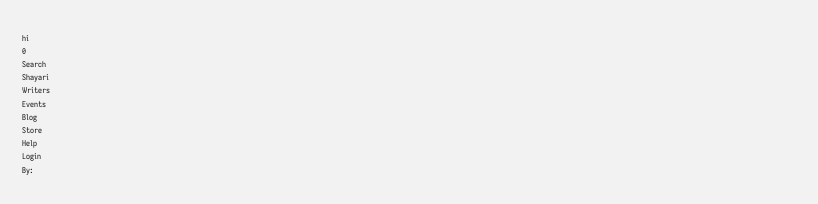hi
0
Search
Shayari
Writers
Events
Blog
Store
Help
Login
By: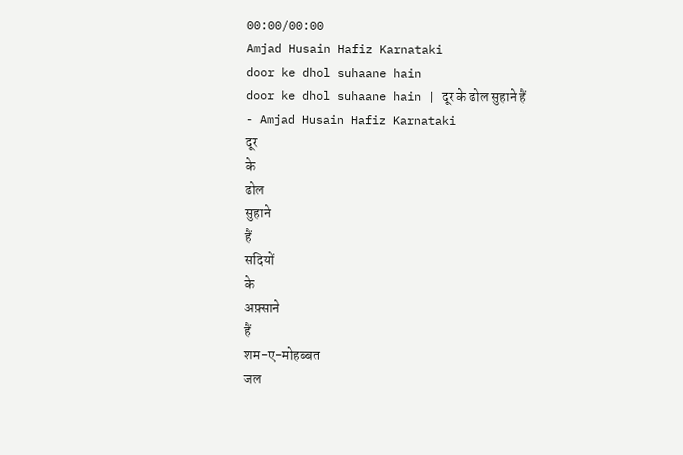00:00/00:00
Amjad Husain Hafiz Karnataki
door ke dhol suhaane hain
door ke dhol suhaane hain | दूर के ढोल सुहाने हैं
- Amjad Husain Hafiz Karnataki
दूर
के
ढोल
सुहाने
हैं
सदियों
के
अफ़्साने
हैं
शम-ए-मोहब्बत
जल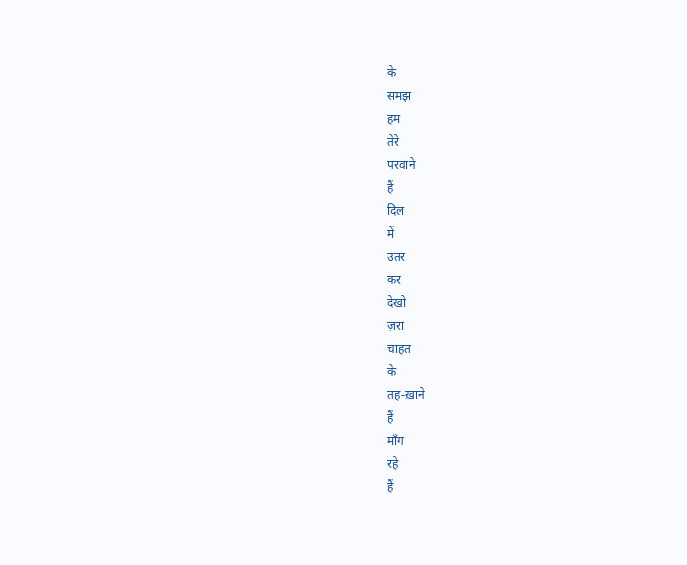के
समझ
हम
तेरे
परवाने
हैं
दिल
में
उतर
कर
देखो
ज़रा
चाहत
के
तह-ख़ाने
हैं
माँग
रहे
हैं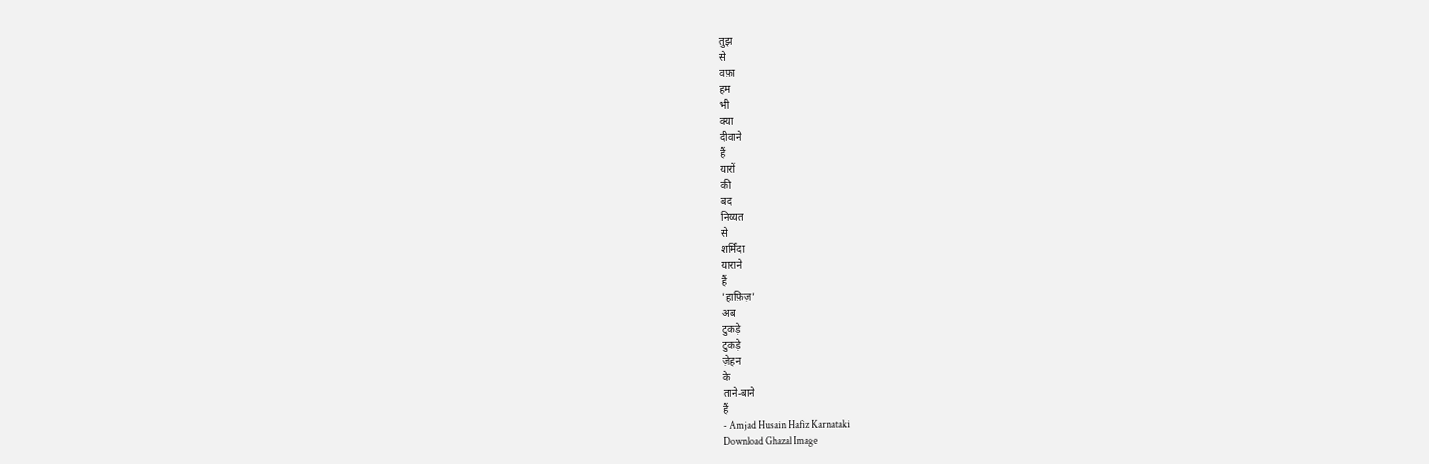तुझ
से
वफ़ा
हम
भी
क्या
दीवाने
हैं
यारों
की
बद
निय्यत
से
शर्मिंदा
याराने
हैं
'हाफ़िज़'
अब
टुकड़े
टुकड़े
ज़ेहन
के
ताने-बाने
हैं
- Amjad Husain Hafiz Karnataki
Download Ghazal Image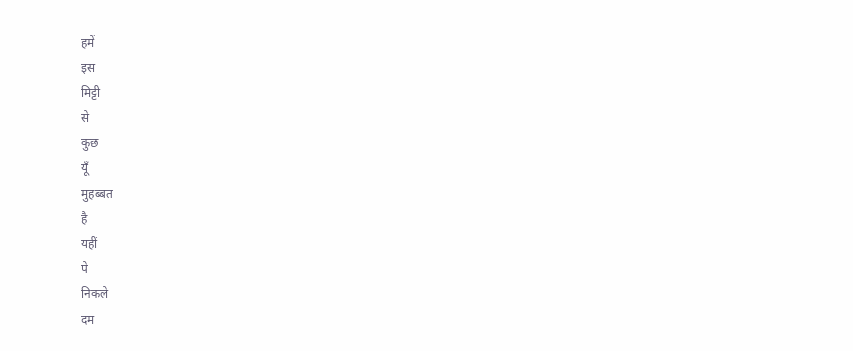हमें
इस
मिट्टी
से
कुछ
यूँ
मुहब्बत
है
यहीं
पे
निकले
दम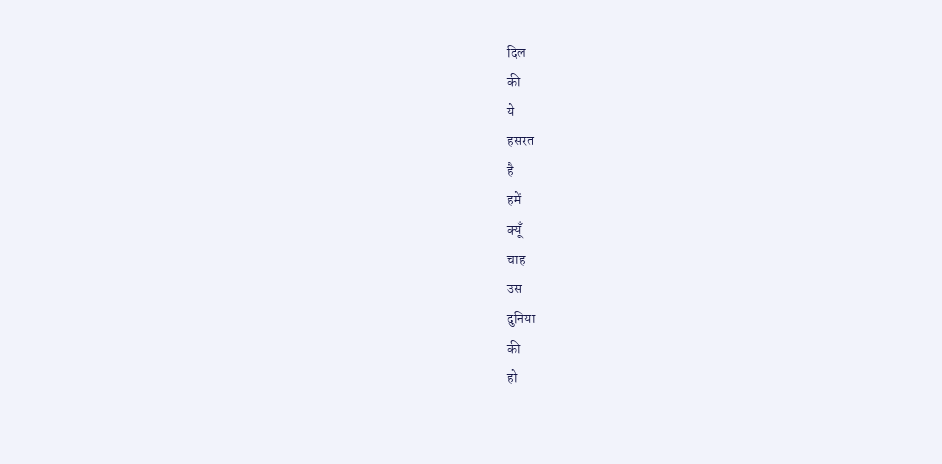दिल
की
ये
हसरत
है
हमें
क्यूँ
चाह
उस
दुनिया
की
हो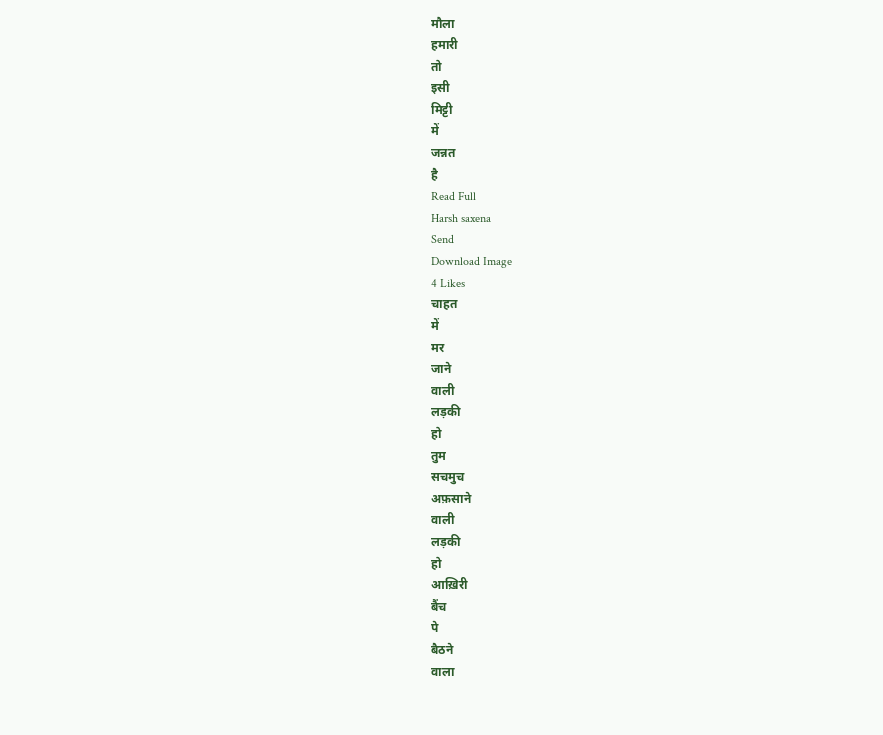मौला
हमारी
तो
इसी
मिट्टी
में
जन्नत
है
Read Full
Harsh saxena
Send
Download Image
4 Likes
चाहत
में
मर
जाने
वाली
लड़की
हो
तुम
सचमुच
अफ़साने
वाली
लड़की
हो
आख़िरी
बैंच
पे
बैठने
वाला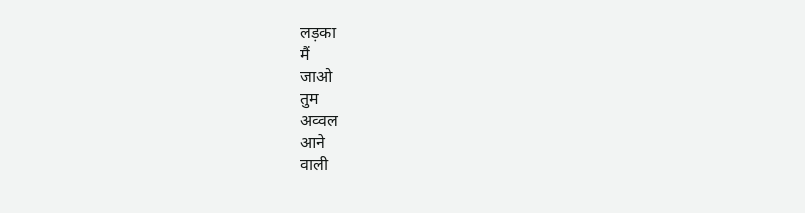लड़का
मैं
जाओ
तुम
अव्वल
आने
वाली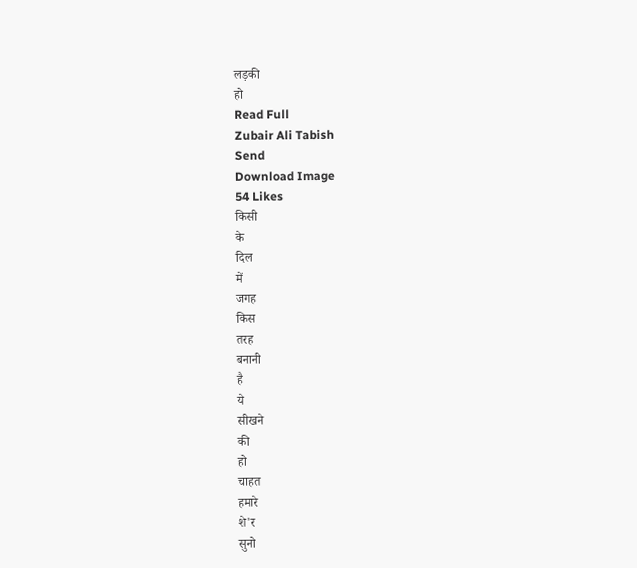लड़की
हो
Read Full
Zubair Ali Tabish
Send
Download Image
54 Likes
किसी
के
दिल
में
जगह
किस
तरह
बनानी
है
ये
सीखने
की
हो
चाहत
हमारे
शे'र
सुनो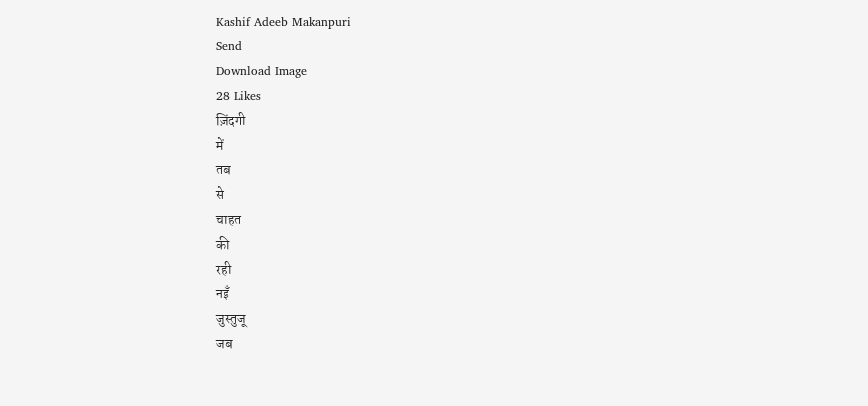Kashif Adeeb Makanpuri
Send
Download Image
28 Likes
ज़िंदगी
में
तब
से
चाहत
की
रही
नइँ
जुस्तुजू
जब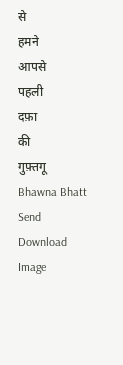से
हमने
आपसे
पहली
दफ़ा
की
गुफ़्तगू
Bhawna Bhatt
Send
Download Image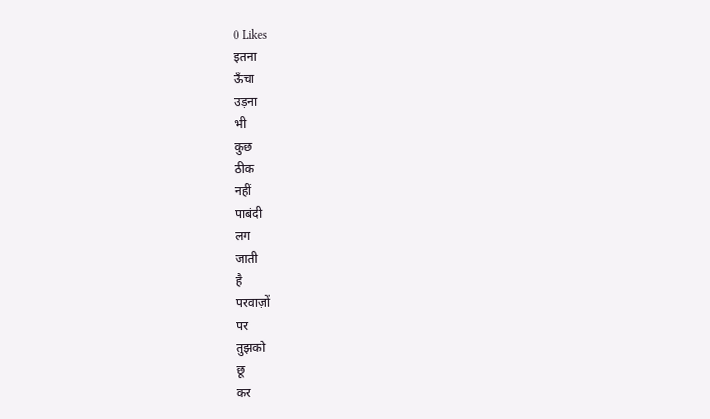0 Likes
इतना
ऊँचा
उड़ना
भी
कुछ
ठीक
नहीं
पाबंदी
लग
जाती
है
परवाज़ों
पर
तुझको
छू
कर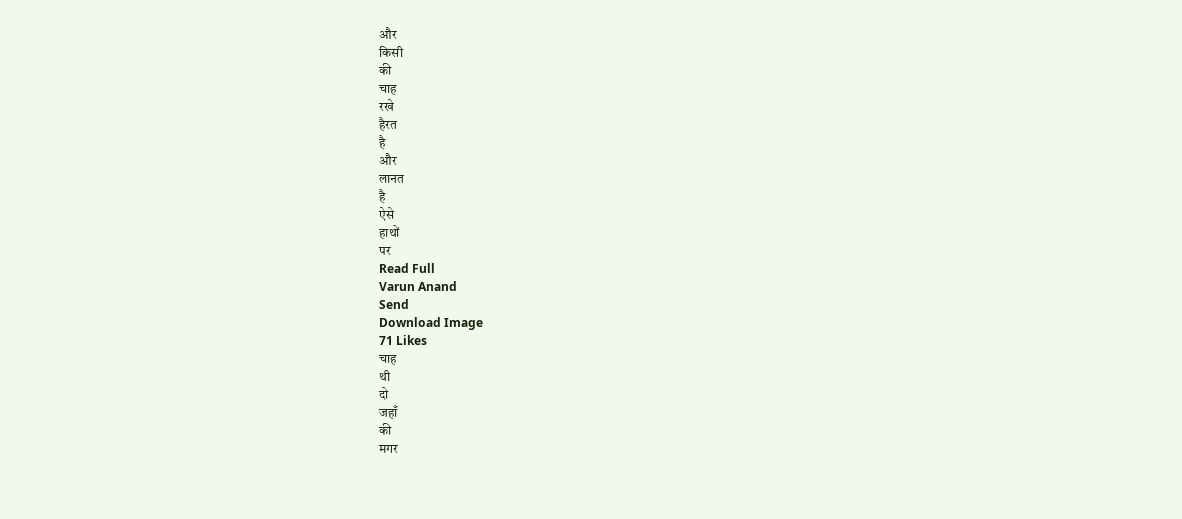और
किसी
की
चाह
रखे
हैरत
है
और
लानत
है
ऐसे
हाथों
पर
Read Full
Varun Anand
Send
Download Image
71 Likes
चाह
थी
दो
जहाँ
की
मगर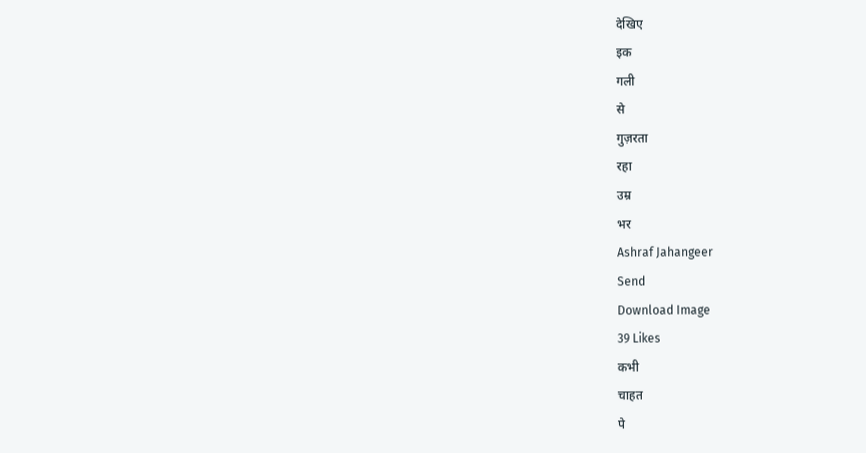देखिए
इक
गली
से
गुज़रता
रहा
उम्र
भर
Ashraf Jahangeer
Send
Download Image
39 Likes
कभी
चाहत
पे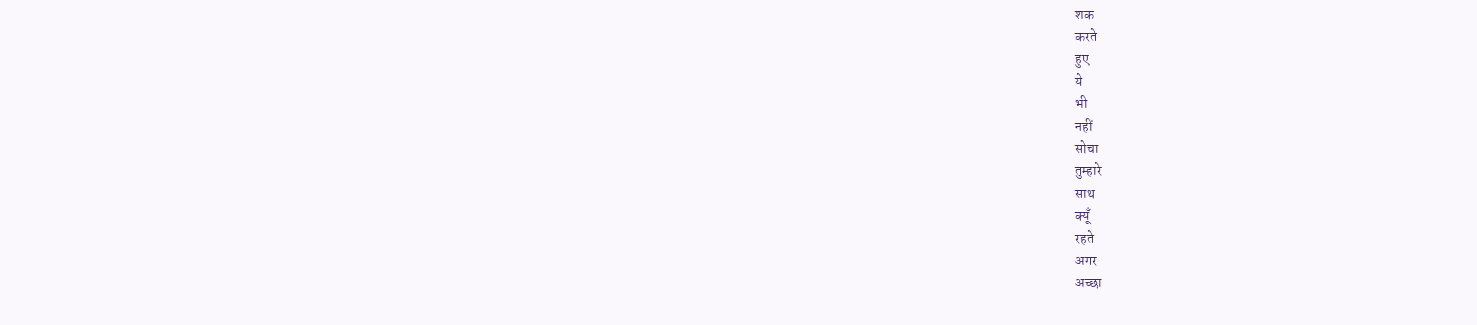शक
करते
हुए
ये
भी
नहीं
सोचा
तुम्हारे
साथ
क्यूँ
रहते
अगर
अच्छा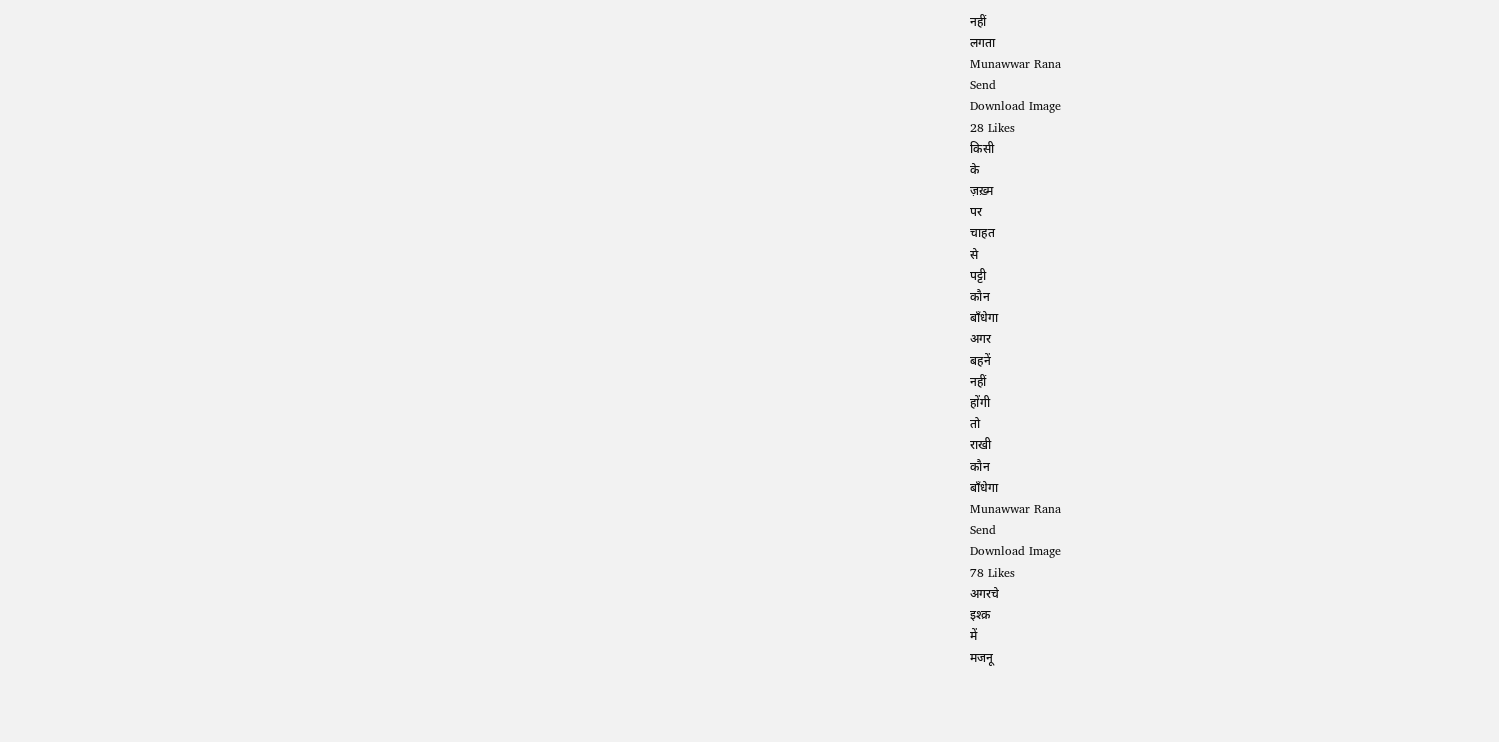नहीं
लगता
Munawwar Rana
Send
Download Image
28 Likes
किसी
के
ज़ख़्म
पर
चाहत
से
पट्टी
कौन
बाँधेगा
अगर
बहनें
नहीं
होंगी
तो
राखी
कौन
बाँधेगा
Munawwar Rana
Send
Download Image
78 Likes
अगरचे
इश्क़
में
मजनू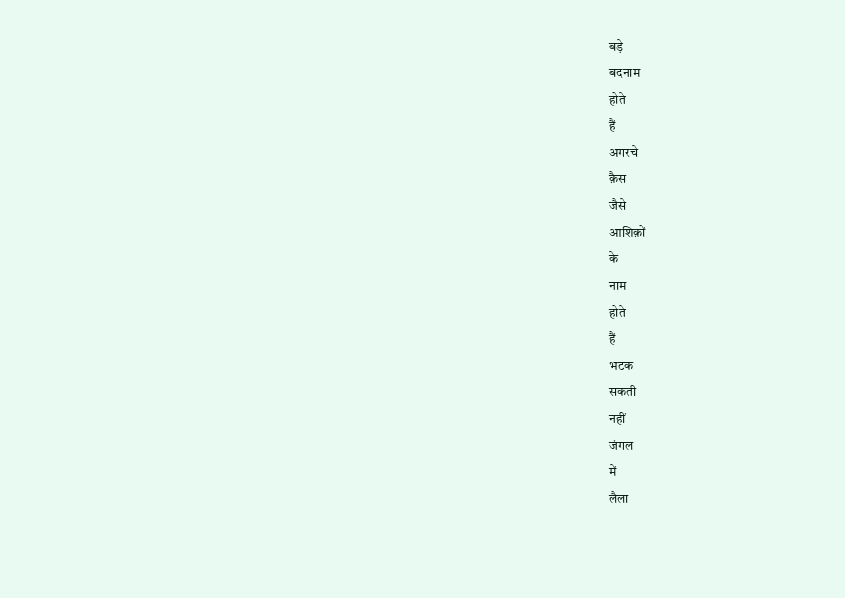बड़े
बदनाम
होते
हैं
अगरचे
क़ैस
जैसे
आशिक़ों
के
नाम
होते
हैं
भटक
सकती
नहीं
जंगल
में
लैला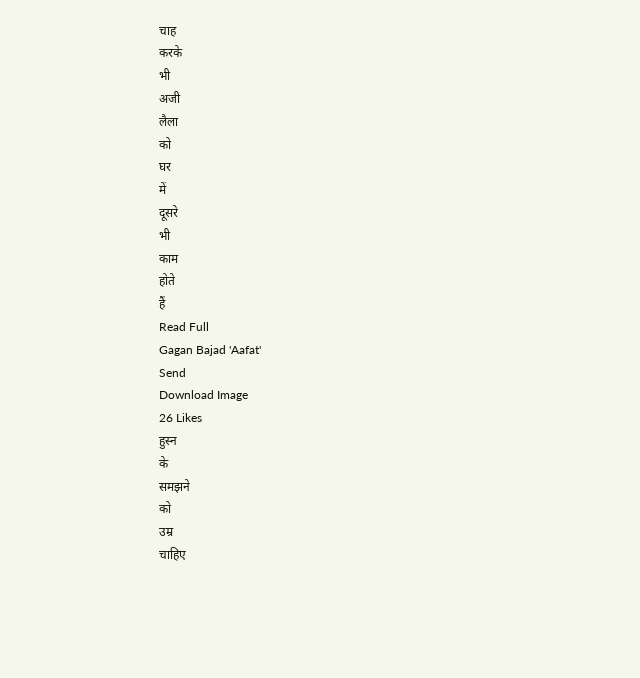चाह
करके
भी
अजी
लैला
को
घर
में
दूसरे
भी
काम
होते
हैं
Read Full
Gagan Bajad 'Aafat'
Send
Download Image
26 Likes
हुस्न
के
समझने
को
उम्र
चाहिए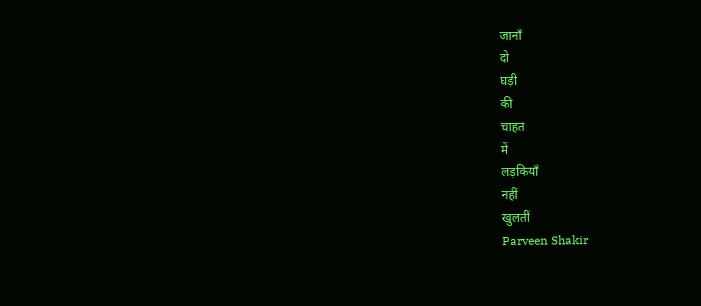जानाँ
दो
घड़ी
की
चाहत
में
लड़कियाँ
नहीं
खुलतीं
Parveen Shakir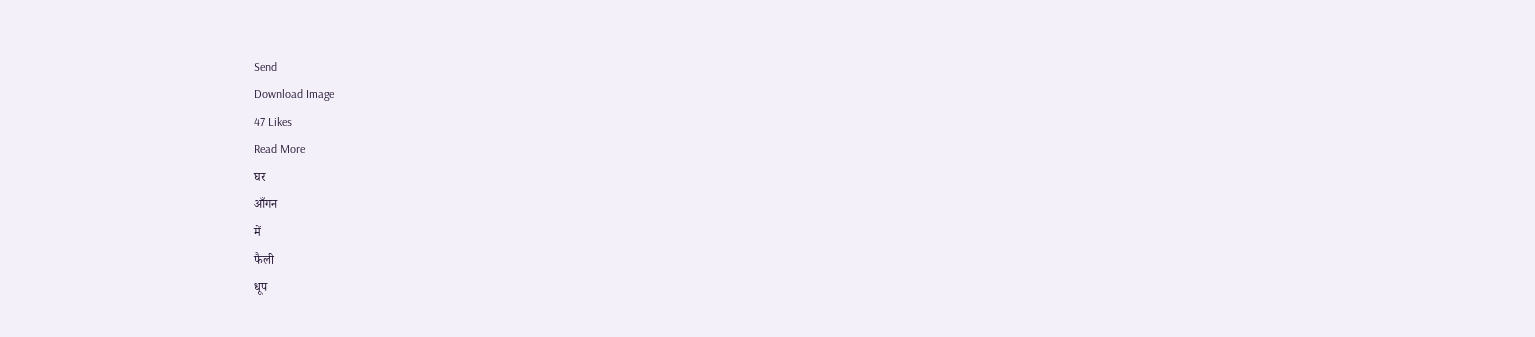Send
Download Image
47 Likes
Read More
घर
आँगन
में
फैली
धूप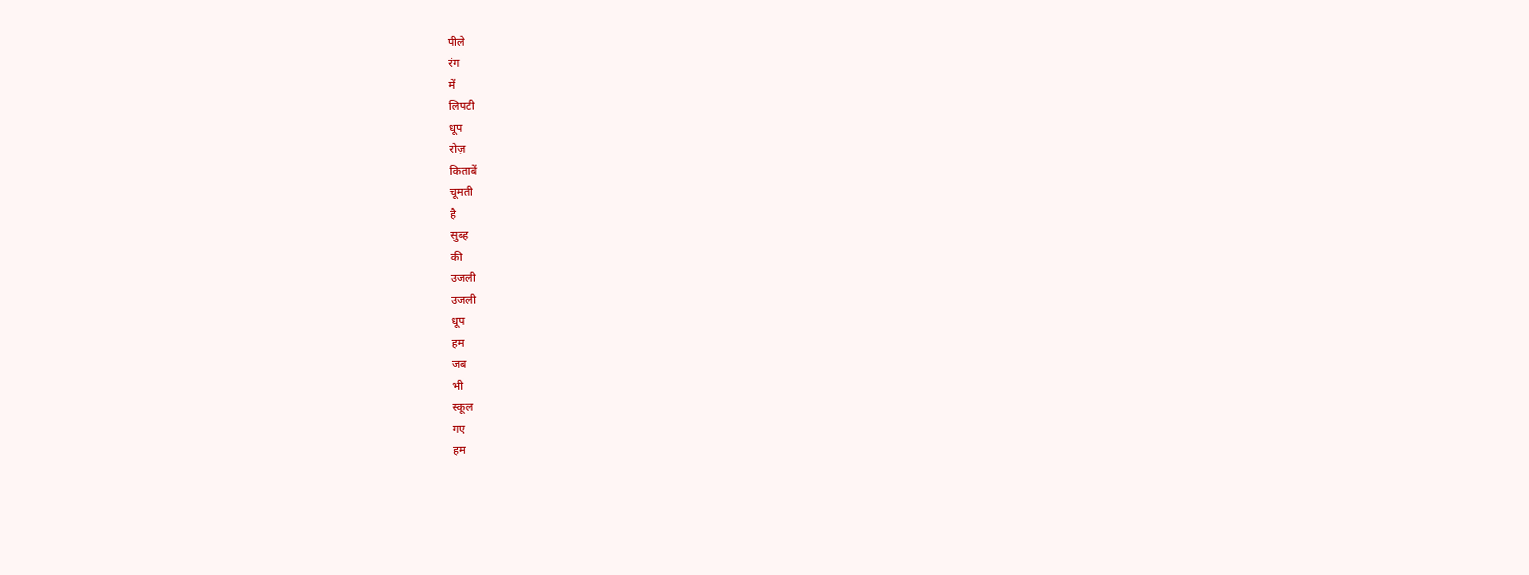पीले
रंग
में
लिपटी
धूप
रोज़
किताबें
चूमती
है
सुब्ह
की
उजली
उजली
धूप
हम
जब
भी
स्कूल
गए
हम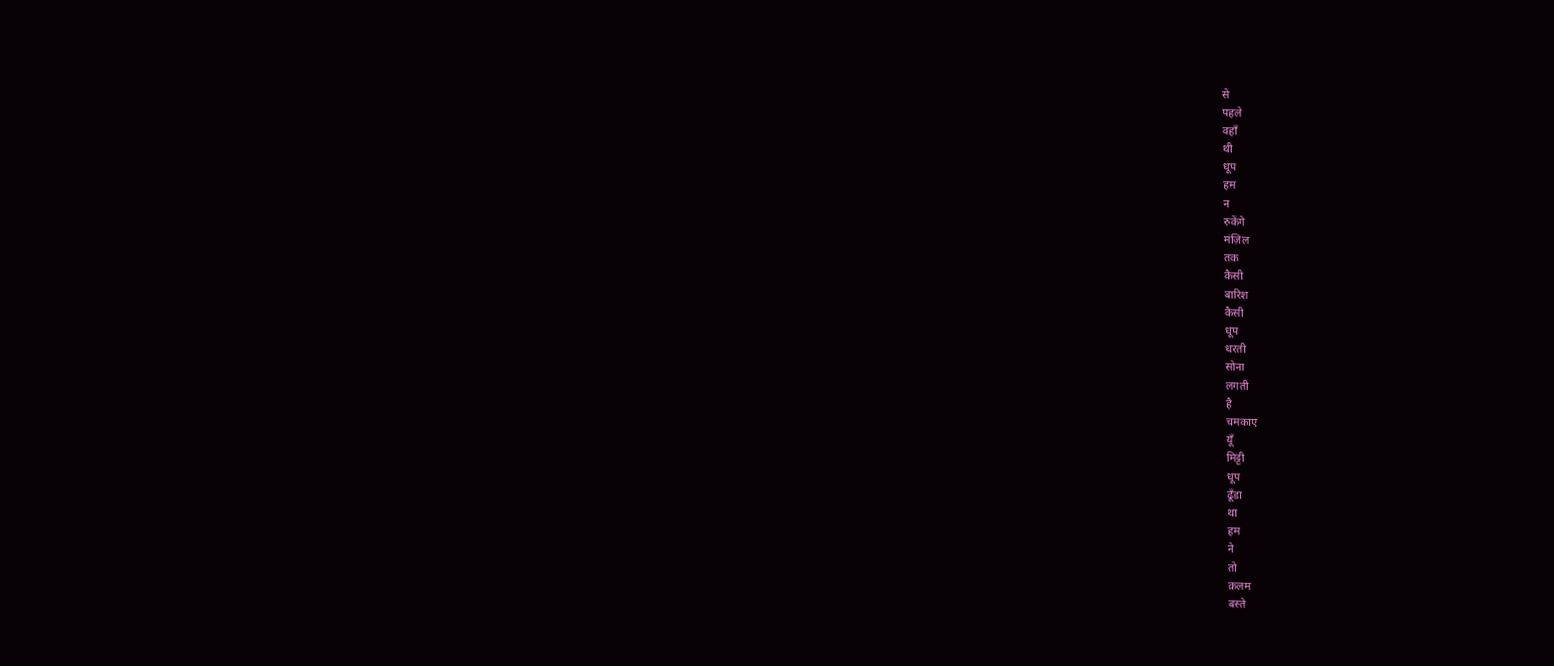से
पहले
वहाँ
थी
धूप
हम
न
रुकेंगे
मंज़िल
तक
कैसी
बारिश
कैसी
धूप
धरती
सोना
लगती
है
चमकाए
यूँ
मिट्टी
धूप
ढूँडा
था
हम
ने
तो
क़लम
बस्ते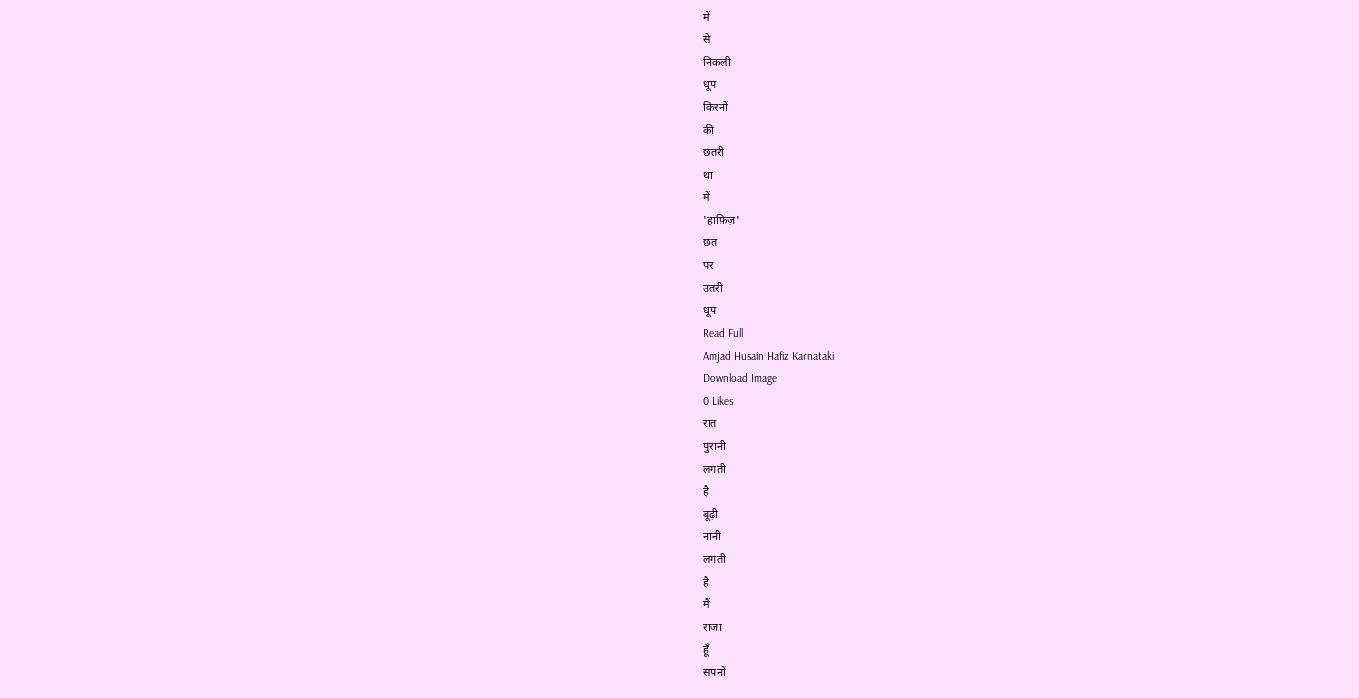में
से
निकली
धूप
किरनों
की
छतरी
था
में
'हाफ़िज़'
छत
पर
उतरी
धूप
Read Full
Amjad Husain Hafiz Karnataki
Download Image
0 Likes
रात
पुरानी
लगती
है
बूढ़ी
नानी
लगती
है
मैं
राजा
हूँ
सपनों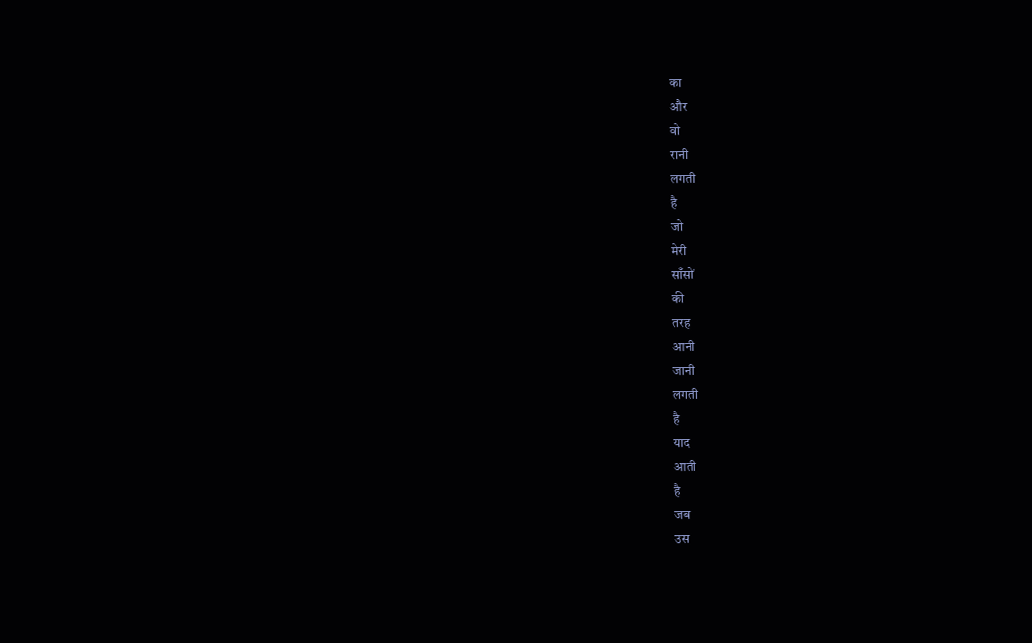का
और
वो
रानी
लगती
है
जो
मेरी
साँसों
की
तरह
आनी
जानी
लगती
है
याद
आती
है
जब
उस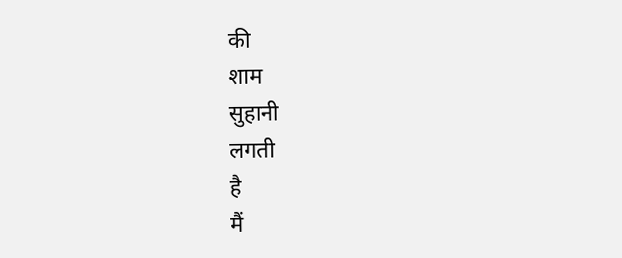की
शाम
सुहानी
लगती
है
मैं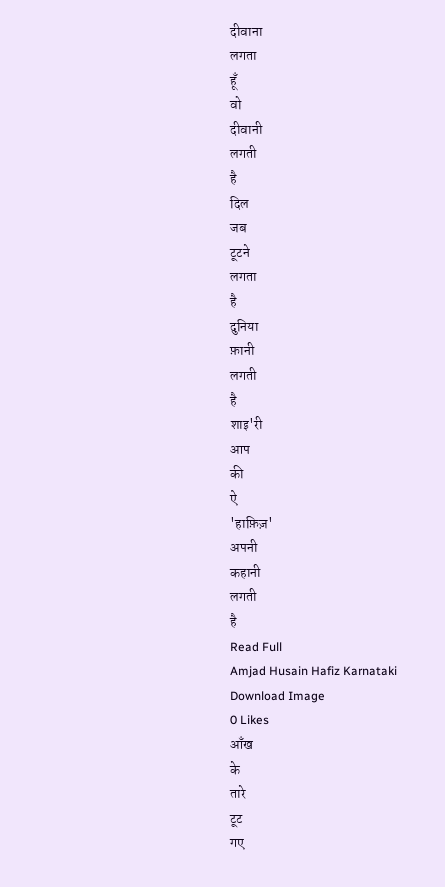दीवाना
लगता
हूँ
वो
दीवानी
लगती
है
दिल
जब
टूटने
लगता
है
दुनिया
फ़ानी
लगती
है
शाइ'री
आप
की
ऐ
'हाफ़िज़'
अपनी
कहानी
लगती
है
Read Full
Amjad Husain Hafiz Karnataki
Download Image
0 Likes
आँख
के
तारे
टूट
गए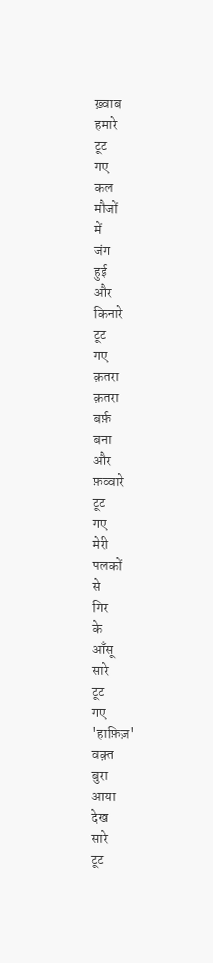ख़्वाब
हमारे
टूट
गए
कल
मौजों
में
जंग
हुई
और
किनारे
टूट
गए
क़तरा
क़तरा
बर्फ़
बना
और
फ़व्वारे
टूट
गए
मेरी
पलकों
से
गिर
के
आँसू
सारे
टूट
गए
'हाफ़िज़'
वक़्त
बुरा
आया
देख
सारे
टूट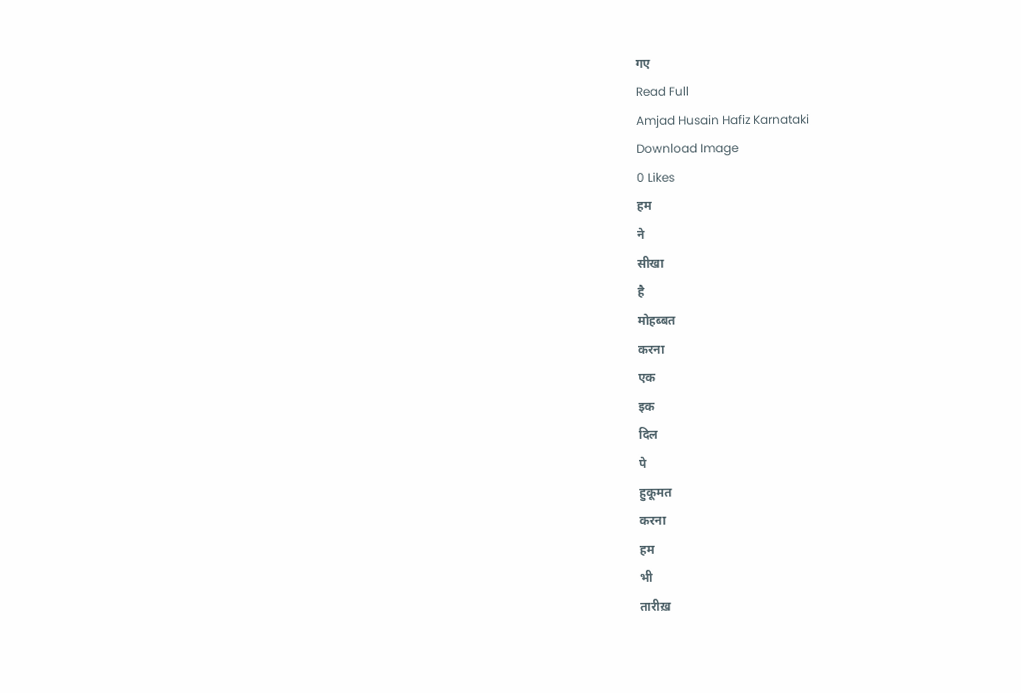गए
Read Full
Amjad Husain Hafiz Karnataki
Download Image
0 Likes
हम
ने
सीखा
है
मोहब्बत
करना
एक
इक
दिल
पे
हुकूमत
करना
हम
भी
तारीख़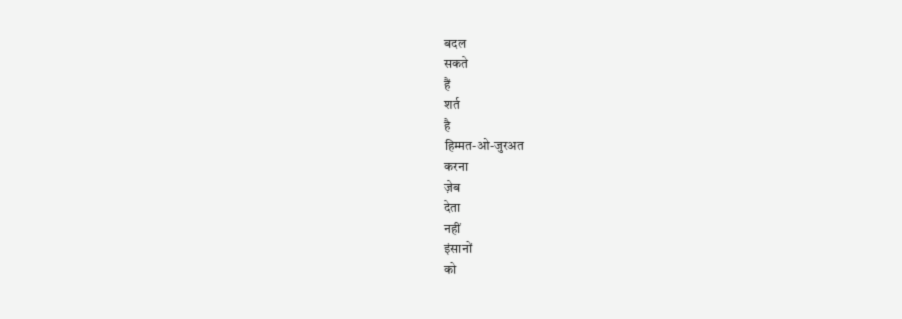बदल
सकते
हैं
शर्त
है
हिम्मत-ओ-जुरअत
करना
ज़ेब
देता
नहीं
इंसानों
को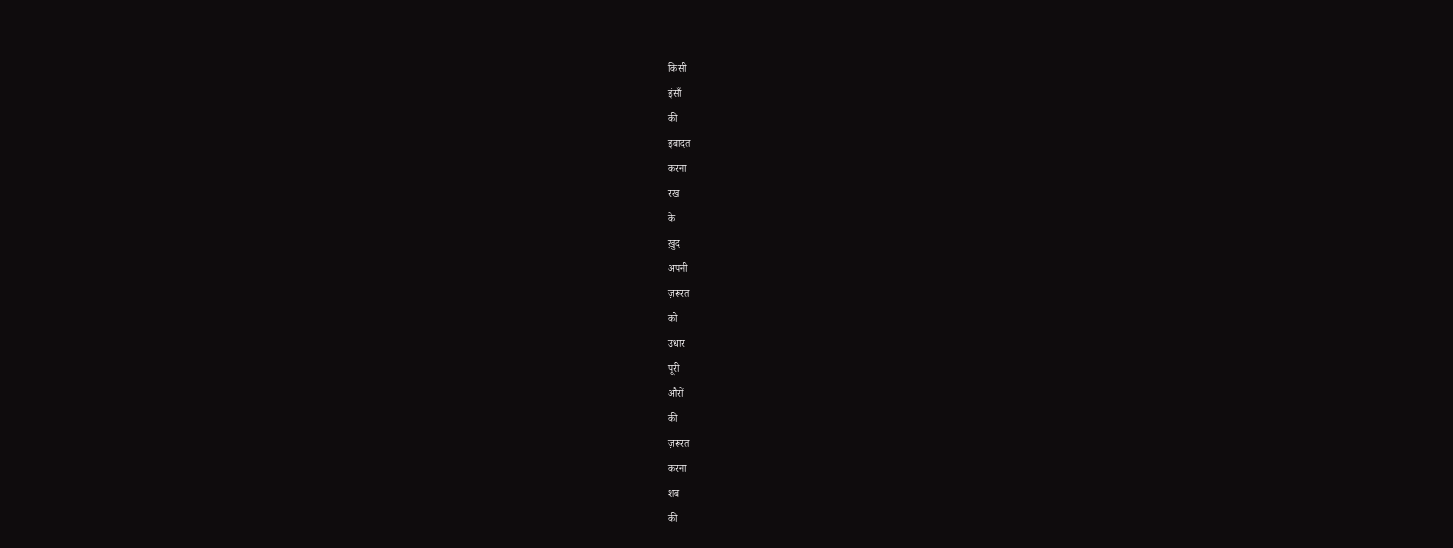किसी
इंसाँ
की
इबादत
करना
रख
के
ख़ुद
अपनी
ज़रूरत
को
उधार
पूरी
औरों
की
ज़रूरत
करना
शब
की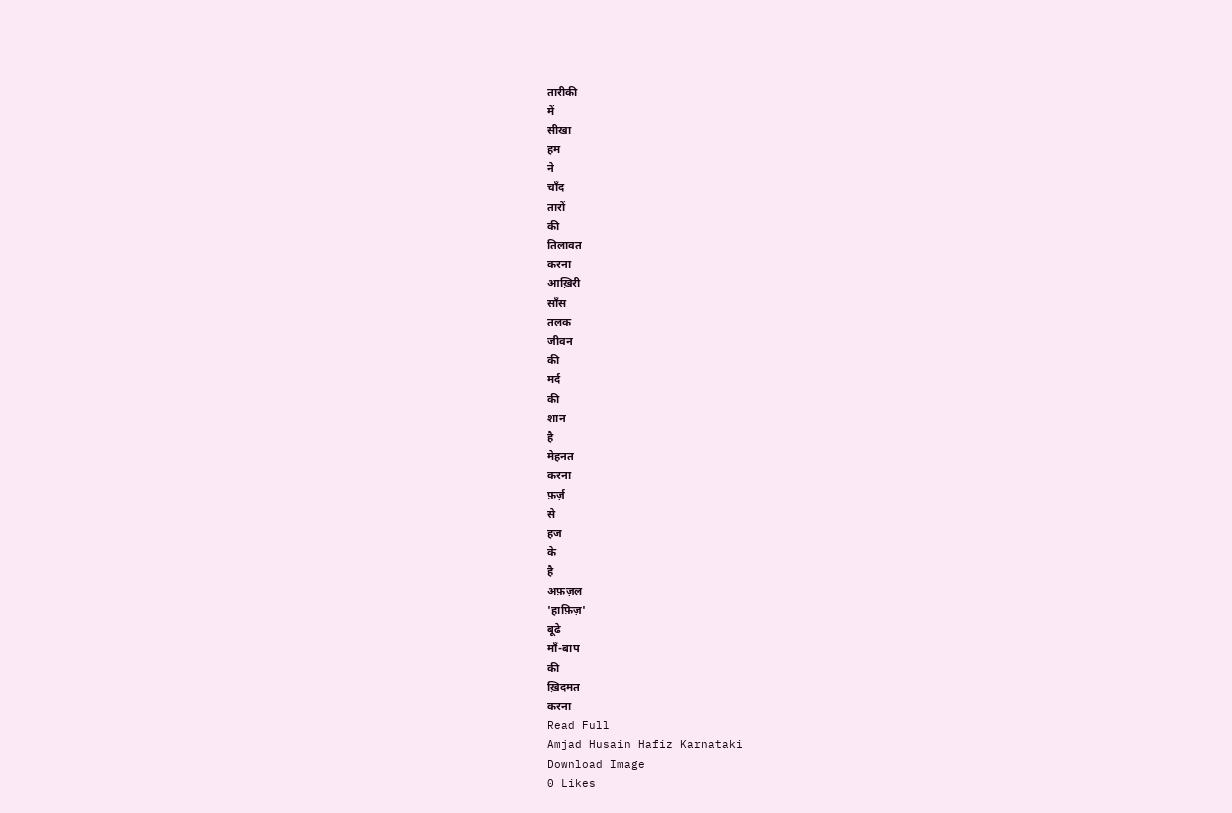तारीकी
में
सीखा
हम
ने
चाँद
तारों
की
तिलावत
करना
आख़िरी
साँस
तलक
जीवन
की
मर्द
की
शान
है
मेहनत
करना
फ़र्ज़
से
हज
के
है
अफ़ज़ल
'हाफ़िज़'
बूढे
माँ-बाप
की
ख़िदमत
करना
Read Full
Amjad Husain Hafiz Karnataki
Download Image
0 Likes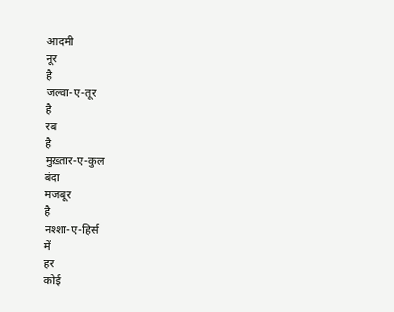आदमी
नूर
है
जल्वा-ए-तूर
है
रब
है
मुख़्तार-ए-कुल
बंदा
मजबूर
है
नश्शा-ए-हिर्स
में
हर
कोई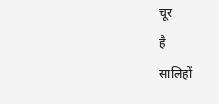चूर
है
सालिहों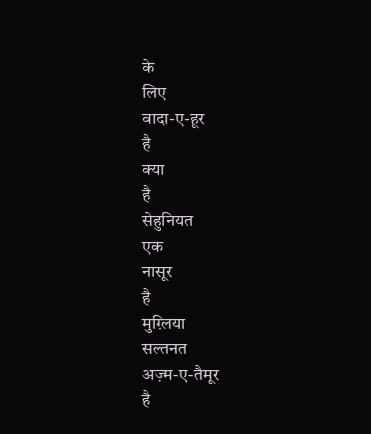के
लिए
वादा-ए-हूर
है
क्या
है
सेहुनियत
एक
नासूर
है
मुग़्लिया
सल्तनत
अज़्म-ए-तैमूर
है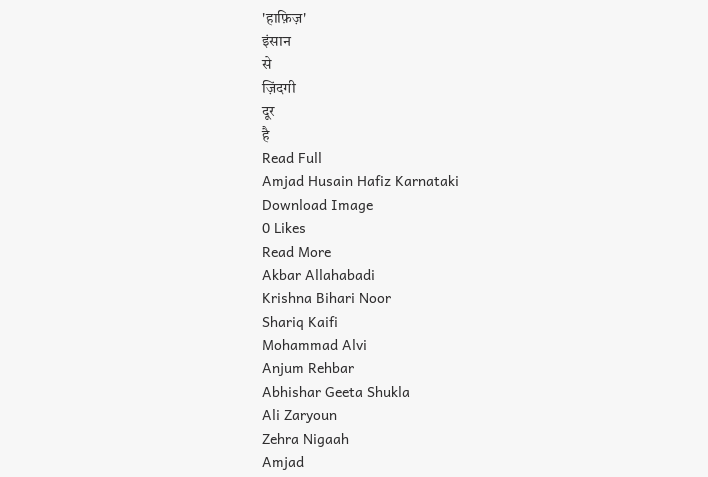'हाफ़िज़'
इंसान
से
ज़िंदगी
दूर
है
Read Full
Amjad Husain Hafiz Karnataki
Download Image
0 Likes
Read More
Akbar Allahabadi
Krishna Bihari Noor
Shariq Kaifi
Mohammad Alvi
Anjum Rehbar
Abhishar Geeta Shukla
Ali Zaryoun
Zehra Nigaah
Amjad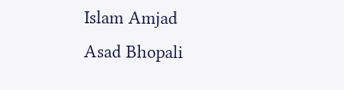Islam Amjad
Asad Bhopali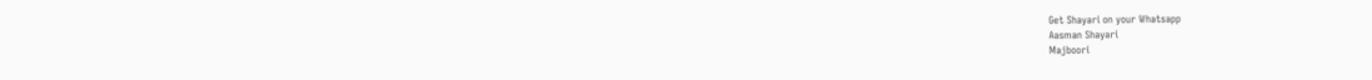Get Shayari on your Whatsapp
Aasman Shayari
Majboori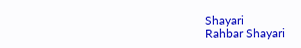Shayari
Rahbar Shayari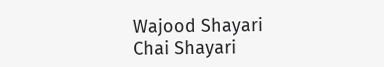Wajood Shayari
Chai Shayari